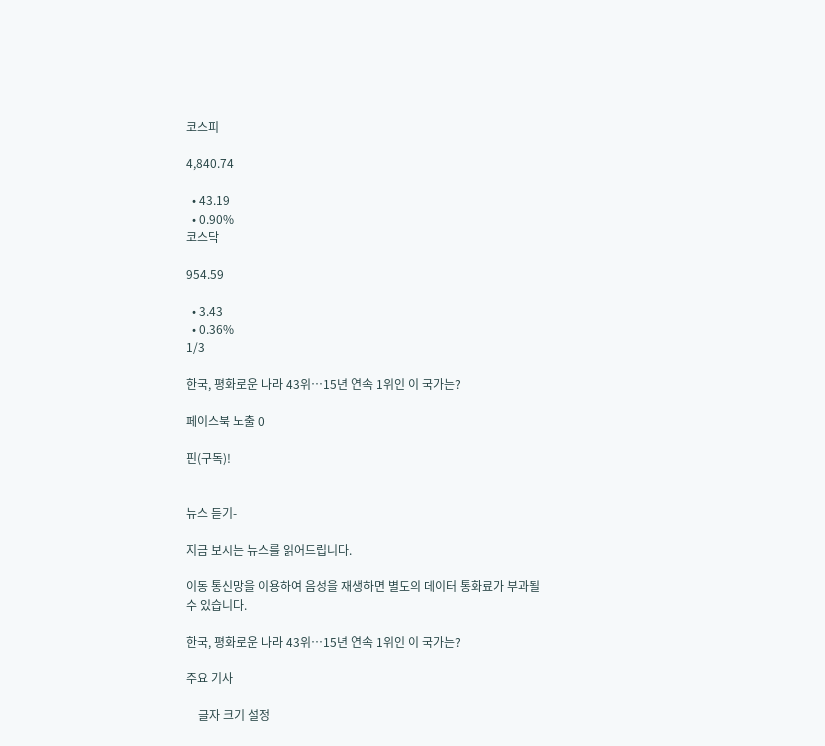코스피

4,840.74

  • 43.19
  • 0.90%
코스닥

954.59

  • 3.43
  • 0.36%
1/3

한국, 평화로운 나라 43위…15년 연속 1위인 이 국가는?

페이스북 노출 0

핀(구독)!


뉴스 듣기-

지금 보시는 뉴스를 읽어드립니다.

이동 통신망을 이용하여 음성을 재생하면 별도의 데이터 통화료가 부과될 수 있습니다.

한국, 평화로운 나라 43위…15년 연속 1위인 이 국가는?

주요 기사

    글자 크기 설정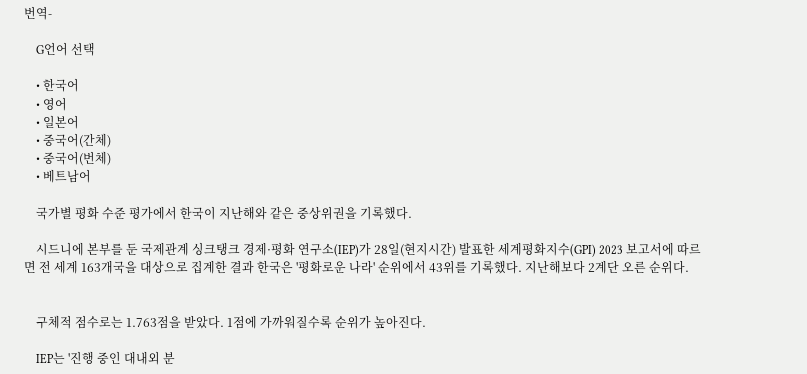번역-

    G언어 선택

    • 한국어
    • 영어
    • 일본어
    • 중국어(간체)
    • 중국어(번체)
    • 베트남어

    국가별 평화 수준 평가에서 한국이 지난해와 같은 중상위권을 기록했다.

    시드니에 본부를 둔 국제관계 싱크탱크 경제·평화 연구소(IEP)가 28일(현지시간) 발표한 세계평화지수(GPI) 2023 보고서에 따르면 전 세계 163개국을 대상으로 집계한 결과 한국은 '평화로운 나라' 순위에서 43위를 기록했다. 지난해보다 2계단 오른 순위다.


    구체적 점수로는 1.763점을 받았다. 1점에 가까워질수록 순위가 높아진다.

    IEP는 '진행 중인 대내외 분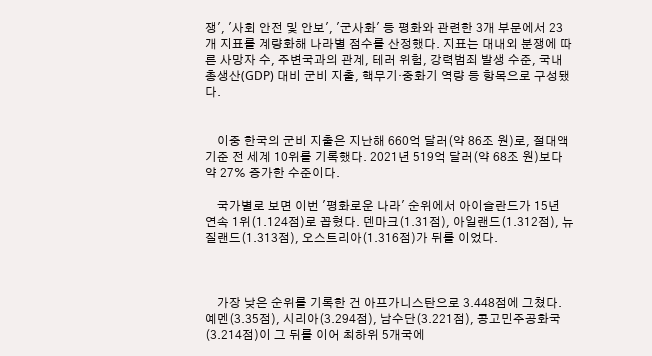쟁', '사회 안전 및 안보', '군사화' 등 평화와 관련한 3개 부문에서 23개 지표를 계량화해 나라별 점수를 산정했다. 지표는 대내외 분쟁에 따른 사망자 수, 주변국과의 관계, 테러 위험, 강력범죄 발생 수준, 국내총생산(GDP) 대비 군비 지출, 핵무기·중화기 역량 등 항목으로 구성됐다.


    이중 한국의 군비 지출은 지난해 660억 달러(약 86조 원)로, 절대액 기준 전 세계 10위를 기록했다. 2021년 519억 달러(약 68조 원)보다 약 27% 증가한 수준이다.

    국가별로 보면 이번 '평화로운 나라' 순위에서 아이슬란드가 15년 연속 1위(1.124점)로 꼽혔다. 덴마크(1.31점), 아일랜드(1.312점), 뉴질랜드(1.313점), 오스트리아(1.316점)가 뒤를 이었다.



    가장 낮은 순위를 기록한 건 아프가니스탄으로 3.448점에 그쳤다. 예멘(3.35점), 시리아(3.294점), 남수단(3.221점), 콩고민주공화국(3.214점)이 그 뒤를 이어 최하위 5개국에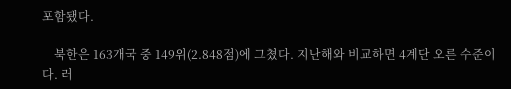포함됐다.

    북한은 163개국 중 149위(2.848점)에 그쳤다. 지난해와 비교하면 4계단 오른 수준이다. 러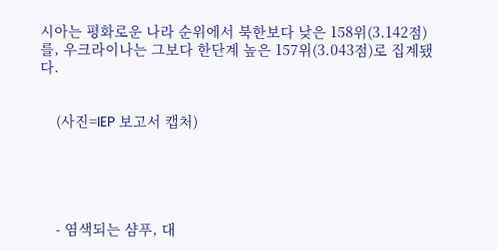시아는 평화로운 나라 순위에서 북한보다 낮은 158위(3.142점)를, 우크라이나는 그보다 한단계 높은 157위(3.043점)로 집계됐다.


    (사진=IEP 보고서 캡처)





    - 염색되는 샴푸, 대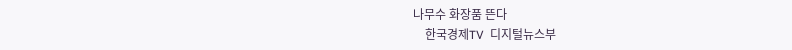나무수 화장품 뜬다
    한국경제TV  디지털뉴스부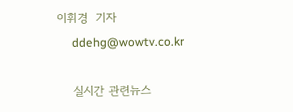이휘경  기자
     ddehg@wowtv.co.kr

    실시간 관련뉴스